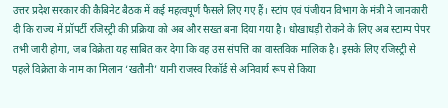उत्तर प्रदेश सरकार की कैबिनेट बैठक में कई महत्वपूर्ण फैसले लिए गए हैं। स्टांप एवं पंजीयन विभाग के मंत्री ने जानकारी दी कि राज्य में प्रॉपर्टी रजिस्ट्री की प्रक्रिया को अब और सख्त बना दिया गया है। धोखाधड़ी रोकने के लिए अब स्टाम्प पेपर तभी जारी होगा, जब विक्रेता यह साबित कर देगा कि वह उस संपत्ति का वास्तविक मालिक है। इसके लिए रजिस्ट्री से पहले विक्रेता के नाम का मिलान ‘खतौनी’ यानी राजस्व रिकॉर्ड से अनिवार्य रूप से किया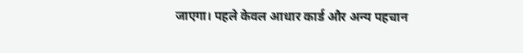जाएगा। पहले केवल आधार कार्ड और अन्य पहचान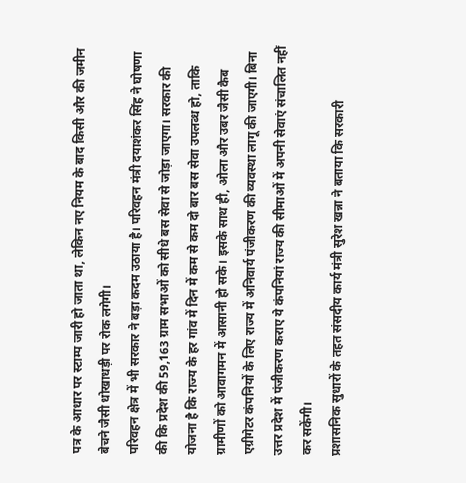पत्र के आधार पर स्टाम्प जारी हो जाता था, लेकिन नए नियम के बाद किसी और की जमीन बेचने जैसी धोखाधड़ी पर रोक लगेगी।
परिवहन क्षेत्र में भी सरकार ने बड़ा कदम उठाया है। परिवहन मंत्री दयाशंकर सिंह ने घोषणा की कि प्रदेश की 59,163 ग्राम सभाओं को सीधे बस सेवा से जोड़ा जाएगा। सरकार की योजना है कि राज्य के हर गांव में दिन में कम से कम दो बार बस सेवा उपलब्ध हो, ताकि ग्रामीणों को आवागमन में आसानी हो सके। इसके साथ ही, ओला और उबर जैसी कैब एग्रीगेटर कंपनियों के लिए राज्य में अनिवार्य पंजीकरण की व्यवस्था लागू की जाएगी। बिना उत्तर प्रदेश में पंजीकरण कराए ये कंपनियां राज्य की सीमाओं में अपनी सेवाएं संचालित नहीं कर सकेंगी।
प्रशासनिक सुधारों के तहत संसदीय कार्य मंत्री सुरेश खन्ना ने बताया कि सरकारी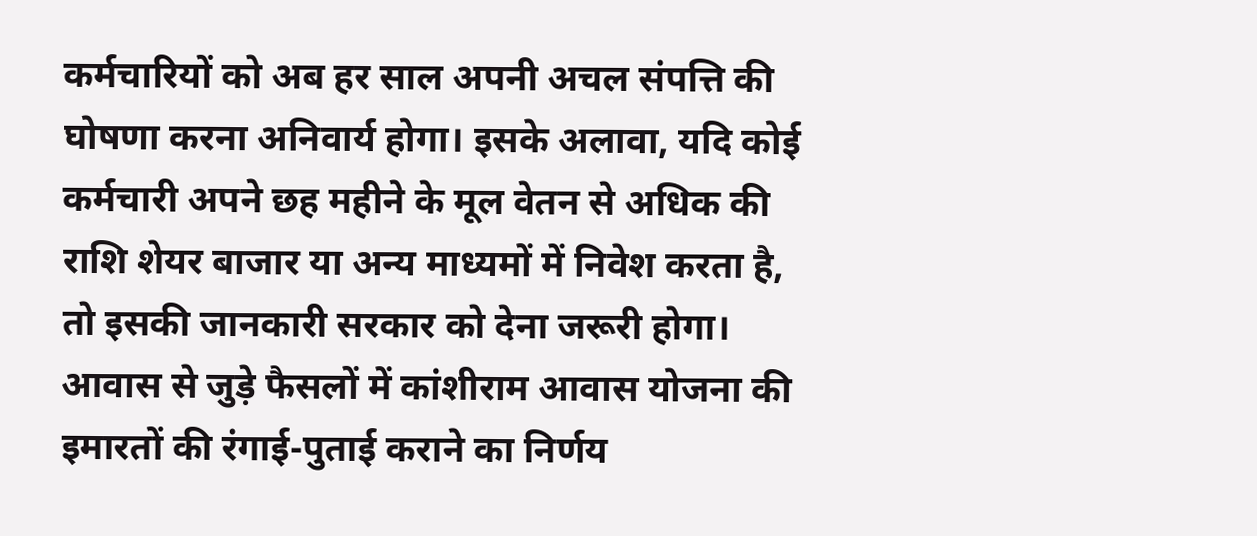कर्मचारियों को अब हर साल अपनी अचल संपत्ति की घोषणा करना अनिवार्य होगा। इसके अलावा, यदि कोई कर्मचारी अपने छह महीने के मूल वेतन से अधिक की राशि शेयर बाजार या अन्य माध्यमों में निवेश करता है, तो इसकी जानकारी सरकार को देना जरूरी होगा।
आवास से जुड़े फैसलों में कांशीराम आवास योजना की इमारतों की रंगाई-पुताई कराने का निर्णय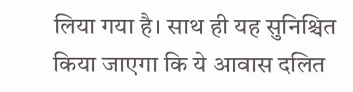लिया गया है। साथ ही यह सुनिश्चित किया जाएगा कि ये आवास दलित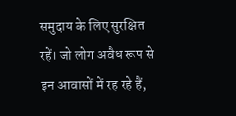समुदाय के लिए सुरक्षित रहें। जो लोग अवैध रूप से इन आवासों में रह रहे हैं,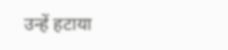उन्हें हटाया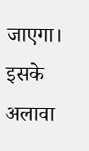जाएगा। इसके अलावा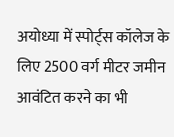अयोध्या में स्पोर्ट्स कॉलेज के लिए 2500 वर्ग मीटर जमीन आवंटित करने का भी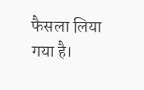फैसला लिया गया है।